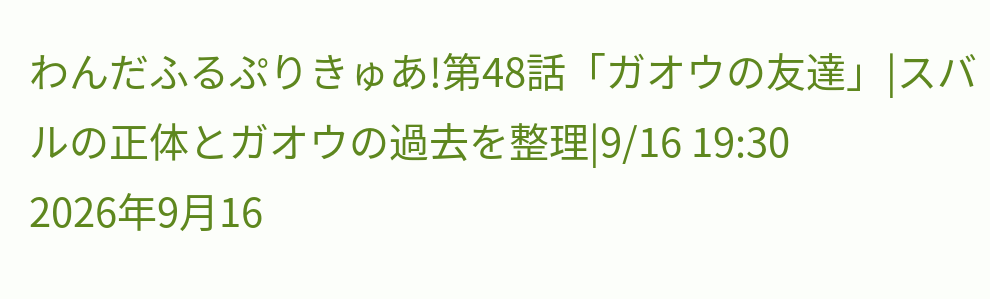わんだふるぷりきゅあ!第48話「ガオウの友達」|スバルの正体とガオウの過去を整理|9/16 19:30
2026年9月16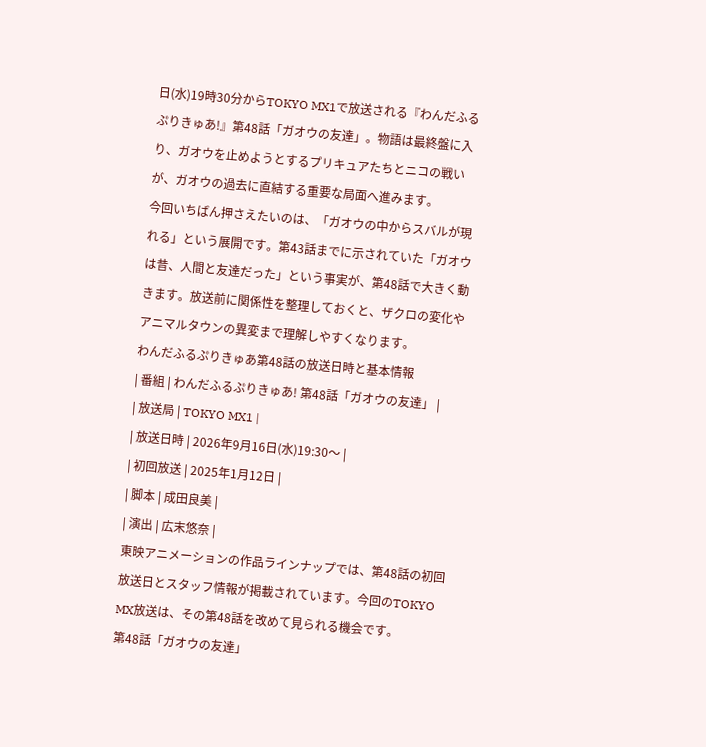日(水)19時30分からTOKYO MX1で放送される『わんだふるぷりきゅあ!』第48話「ガオウの友達」。物語は最終盤に入り、ガオウを止めようとするプリキュアたちとニコの戦いが、ガオウの過去に直結する重要な局面へ進みます。
今回いちばん押さえたいのは、「ガオウの中からスバルが現れる」という展開です。第43話までに示されていた「ガオウは昔、人間と友達だった」という事実が、第48話で大きく動きます。放送前に関係性を整理しておくと、ザクロの変化やアニマルタウンの異変まで理解しやすくなります。
わんだふるぷりきゅあ第48話の放送日時と基本情報
| 番組 | わんだふるぷりきゅあ! 第48話「ガオウの友達」 |
| 放送局 | TOKYO MX1 |
| 放送日時 | 2026年9月16日(水)19:30〜 |
| 初回放送 | 2025年1月12日 |
| 脚本 | 成田良美 |
| 演出 | 広末悠奈 |
東映アニメーションの作品ラインナップでは、第48話の初回放送日とスタッフ情報が掲載されています。今回のTOKYO MX放送は、その第48話を改めて見られる機会です。
第48話「ガオウの友達」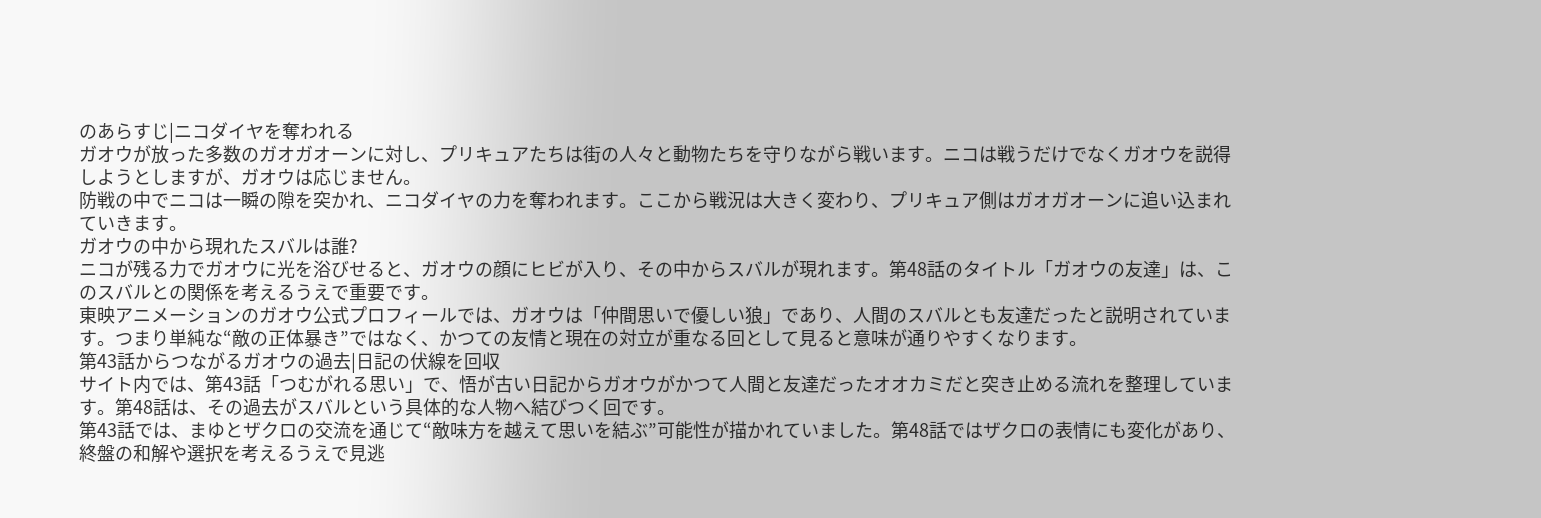のあらすじ|ニコダイヤを奪われる
ガオウが放った多数のガオガオーンに対し、プリキュアたちは街の人々と動物たちを守りながら戦います。ニコは戦うだけでなくガオウを説得しようとしますが、ガオウは応じません。
防戦の中でニコは一瞬の隙を突かれ、ニコダイヤの力を奪われます。ここから戦況は大きく変わり、プリキュア側はガオガオーンに追い込まれていきます。
ガオウの中から現れたスバルは誰?
ニコが残る力でガオウに光を浴びせると、ガオウの顔にヒビが入り、その中からスバルが現れます。第48話のタイトル「ガオウの友達」は、このスバルとの関係を考えるうえで重要です。
東映アニメーションのガオウ公式プロフィールでは、ガオウは「仲間思いで優しい狼」であり、人間のスバルとも友達だったと説明されています。つまり単純な“敵の正体暴き”ではなく、かつての友情と現在の対立が重なる回として見ると意味が通りやすくなります。
第43話からつながるガオウの過去|日記の伏線を回収
サイト内では、第43話「つむがれる思い」で、悟が古い日記からガオウがかつて人間と友達だったオオカミだと突き止める流れを整理しています。第48話は、その過去がスバルという具体的な人物へ結びつく回です。
第43話では、まゆとザクロの交流を通じて“敵味方を越えて思いを結ぶ”可能性が描かれていました。第48話ではザクロの表情にも変化があり、終盤の和解や選択を考えるうえで見逃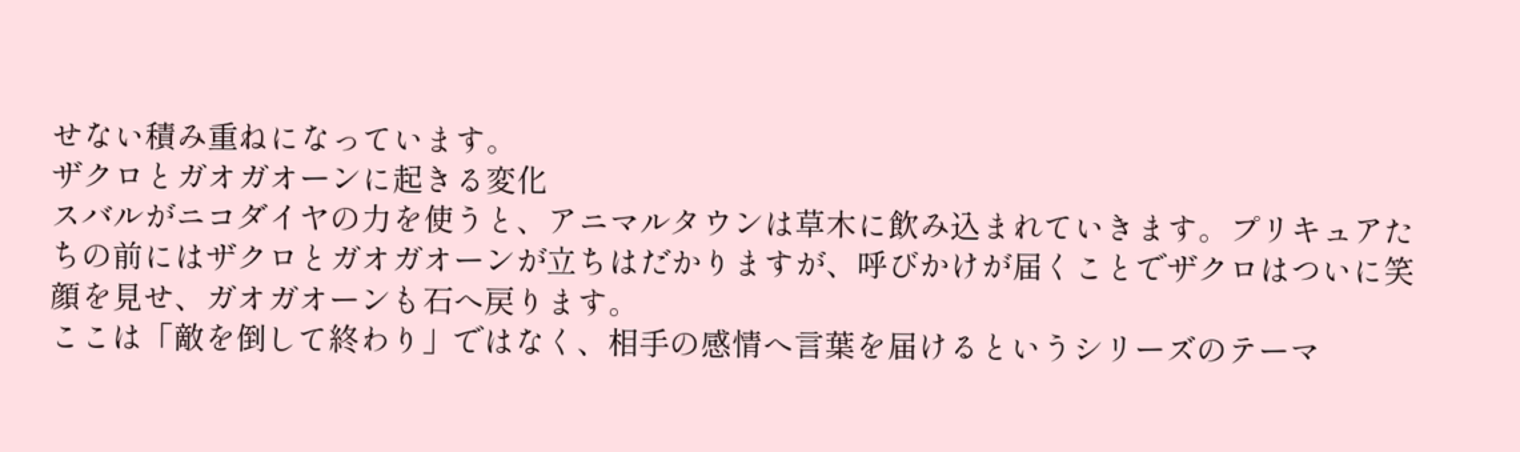せない積み重ねになっています。
ザクロとガオガオーンに起きる変化
スバルがニコダイヤの力を使うと、アニマルタウンは草木に飲み込まれていきます。プリキュアたちの前にはザクロとガオガオーンが立ちはだかりますが、呼びかけが届くことでザクロはついに笑顔を見せ、ガオガオーンも石へ戻ります。
ここは「敵を倒して終わり」ではなく、相手の感情へ言葉を届けるというシリーズのテーマ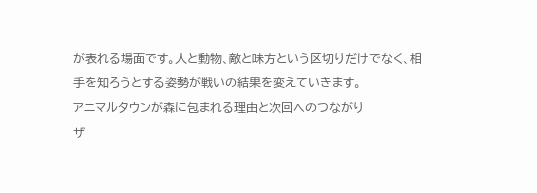が表れる場面です。人と動物、敵と味方という区切りだけでなく、相手を知ろうとする姿勢が戦いの結果を変えていきます。
アニマルタウンが森に包まれる理由と次回へのつながり
ザ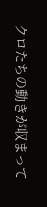クロたちの動きが収まって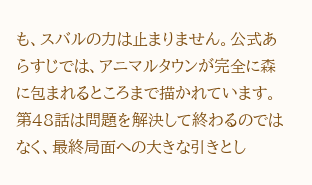も、スバルの力は止まりません。公式あらすじでは、アニマルタウンが完全に森に包まれるところまで描かれています。第48話は問題を解決して終わるのではなく、最終局面への大きな引きとし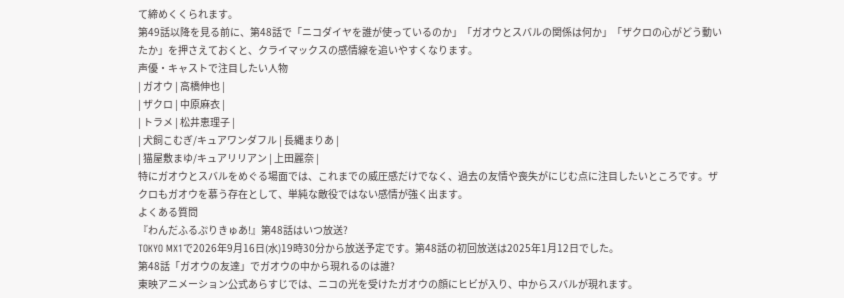て締めくくられます。
第49話以降を見る前に、第48話で「ニコダイヤを誰が使っているのか」「ガオウとスバルの関係は何か」「ザクロの心がどう動いたか」を押さえておくと、クライマックスの感情線を追いやすくなります。
声優・キャストで注目したい人物
| ガオウ | 高橋伸也 |
| ザクロ | 中原麻衣 |
| トラメ | 松井恵理子 |
| 犬飼こむぎ/キュアワンダフル | 長縄まりあ |
| 猫屋敷まゆ/キュアリリアン | 上田麗奈 |
特にガオウとスバルをめぐる場面では、これまでの威圧感だけでなく、過去の友情や喪失がにじむ点に注目したいところです。ザクロもガオウを慕う存在として、単純な敵役ではない感情が強く出ます。
よくある質問
『わんだふるぷりきゅあ!』第48話はいつ放送?
TOKYO MX1で2026年9月16日(水)19時30分から放送予定です。第48話の初回放送は2025年1月12日でした。
第48話「ガオウの友達」でガオウの中から現れるのは誰?
東映アニメーション公式あらすじでは、ニコの光を受けたガオウの顔にヒビが入り、中からスバルが現れます。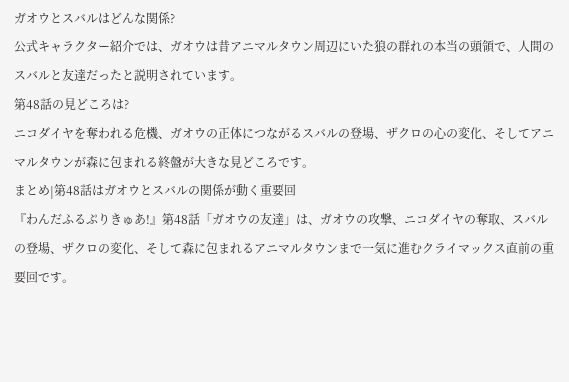ガオウとスバルはどんな関係?
公式キャラクター紹介では、ガオウは昔アニマルタウン周辺にいた狼の群れの本当の頭領で、人間のスバルと友達だったと説明されています。
第48話の見どころは?
ニコダイヤを奪われる危機、ガオウの正体につながるスバルの登場、ザクロの心の変化、そしてアニマルタウンが森に包まれる終盤が大きな見どころです。
まとめ|第48話はガオウとスバルの関係が動く重要回
『わんだふるぷりきゅあ!』第48話「ガオウの友達」は、ガオウの攻撃、ニコダイヤの奪取、スバルの登場、ザクロの変化、そして森に包まれるアニマルタウンまで一気に進むクライマックス直前の重要回です。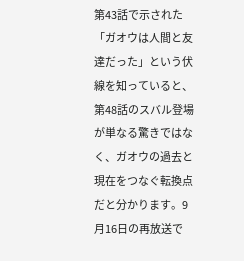第43話で示された「ガオウは人間と友達だった」という伏線を知っていると、第48話のスバル登場が単なる驚きではなく、ガオウの過去と現在をつなぐ転換点だと分かります。9月16日の再放送で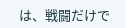は、戦闘だけで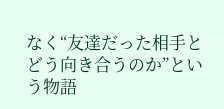なく“友達だった相手とどう向き合うのか”という物語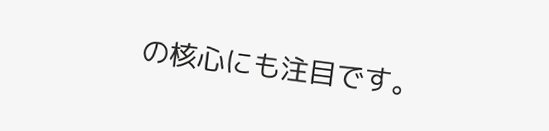の核心にも注目です。